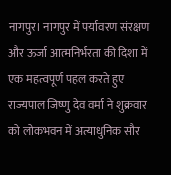नागपुर। नागपुर में पर्यावरण संरक्षण और ऊर्जा आत्मनिर्भरता की दिशा में एक महत्वपूर्ण पहल करते हुए राज्यपाल जिष्णु देव वर्मा ने शुक्रवार को लोकभवन में अत्याधुनिक सौर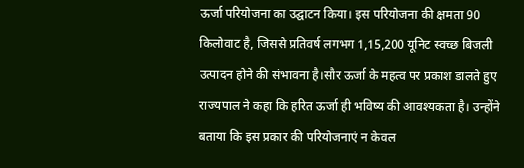ऊर्जा परियोजना का उद्घाटन किया। इस परियोजना की क्षमता 90 किलोवाट है, जिससे प्रतिवर्ष लगभग 1,15,200 यूनिट स्वच्छ बिजली उत्पादन होने की संभावना है।सौर ऊर्जा के महत्व पर प्रकाश डालते हुए राज्यपाल ने कहा कि हरित ऊर्जा ही भविष्य की आवश्यकता है। उन्होंने बताया कि इस प्रकार की परियोजनाएं न केवल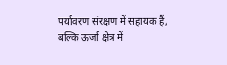पर्यावरण संरक्षण में सहायक हैं, बल्कि ऊर्जा क्षेत्र में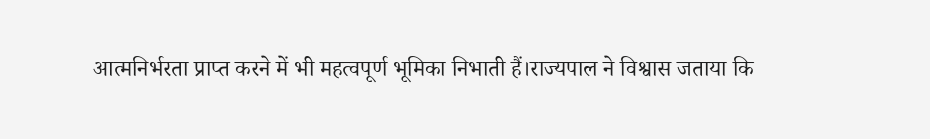आत्मनिर्भरता प्राप्त करने में भी महत्वपूर्ण भूमिका निभाती हैं।राज्यपाल ने विश्वास जताया कि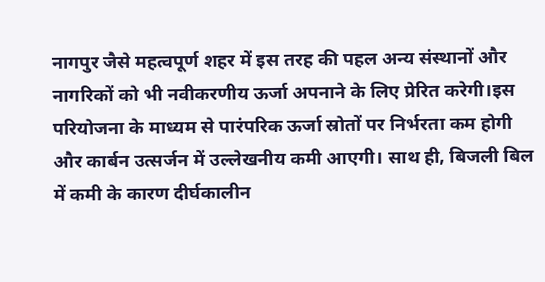नागपुर जैसे महत्वपूर्ण शहर में इस तरह की पहल अन्य संस्थानों और नागरिकों को भी नवीकरणीय ऊर्जा अपनाने के लिए प्रेरित करेगी।इस परियोजना के माध्यम से पारंपरिक ऊर्जा स्रोतों पर निर्भरता कम होगी और कार्बन उत्सर्जन में उल्लेखनीय कमी आएगी। साथ ही, बिजली बिल में कमी के कारण दीर्घकालीन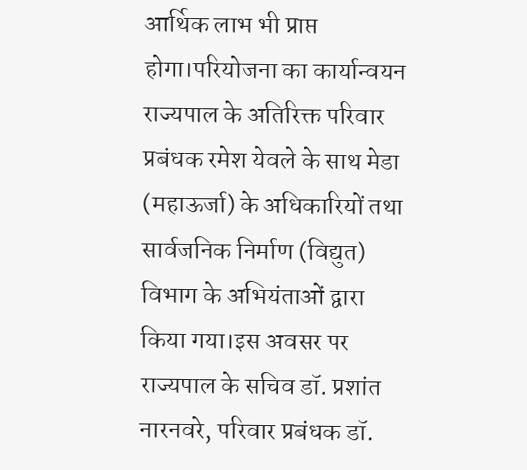आर्थिक लाभ भी प्राप्त होगा।परियोजना का कार्यान्वयन राज्यपाल के अतिरिक्त परिवार प्रबंधक रमेश येवले के साथ मेडा (महाऊर्जा) के अधिकारियों तथा सार्वजनिक निर्माण (विद्युत) विभाग के अभियंताओं द्वारा किया गया।इस अवसर पर राज्यपाल के सचिव डॉ. प्रशांत नारनवरे, परिवार प्रबंधक डॉ.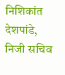निशिकांत देशपांडे, निजी सचिव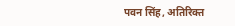पवन सिंह, अतिरिक्त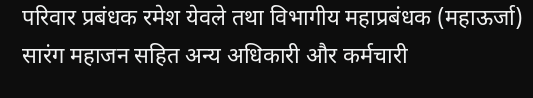परिवार प्रबंधक रमेश येवले तथा विभागीय महाप्रबंधक (महाऊर्जा) सारंग महाजन सहित अन्य अधिकारी और कर्मचारी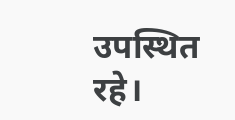उपस्थित रहे।